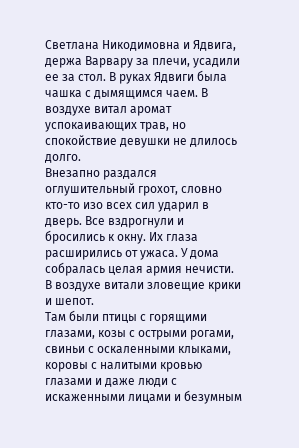Светлана Никодимовна и Ядвига, держа Варвару за плечи, усадили ее за стол. В руках Ядвиги была чашка с дымящимся чаем. В воздухе витал аромат успокаивающих трав, но спокойствие девушки не длилось долго.
Внезапно раздался оглушительный грохот, словно кто-то изо всех сил ударил в дверь. Все вздрогнули и бросились к окну. Их глаза расширились от ужаса. У дома собралась целая армия нечисти. В воздухе витали зловещие крики и шепот.
Там были птицы с горящими глазами, козы с острыми рогами, свиньи с оскаленными клыками, коровы с налитыми кровью глазами и даже люди с искаженными лицами и безумным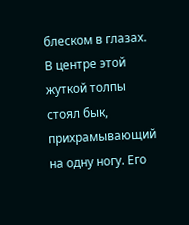блеском в глазах. В центре этой жуткой толпы стоял бык, прихрамывающий на одну ногу. Его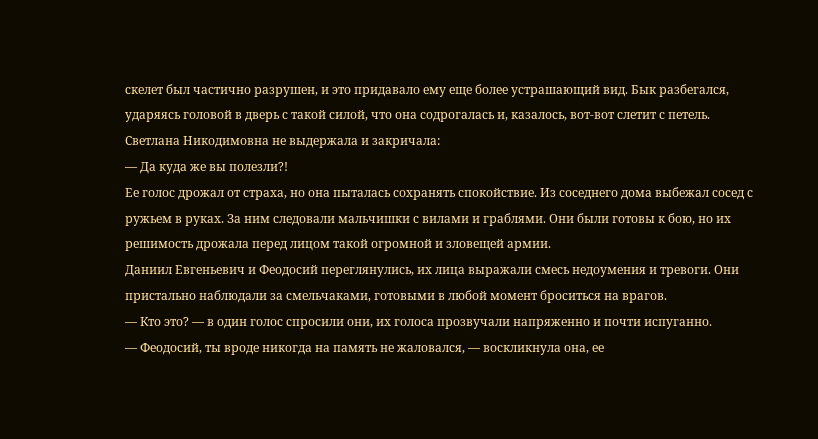скелет был частично разрушен, и это придавало ему еще более устрашающий вид. Бык разбегался, ударяясь головой в дверь с такой силой, что она содрогалась и, казалось, вот-вот слетит с петель.
Светлана Никодимовна не выдержала и закричала:
— Да куда же вы полезли?!
Ее голос дрожал от страха, но она пыталась сохранять спокойствие. Из соседнего дома выбежал сосед с ружьем в руках. За ним следовали мальчишки с вилами и граблями. Они были готовы к бою, но их решимость дрожала перед лицом такой огромной и зловещей армии.
Даниил Евгеньевич и Феодосий переглянулись, их лица выражали смесь недоумения и тревоги. Они пристально наблюдали за смельчаками, готовыми в любой момент броситься на врагов.
— Кто это? — в один голос спросили они, их голоса прозвучали напряженно и почти испуганно.
— Феодосий, ты вроде никогда на память не жаловался, — воскликнула она, ее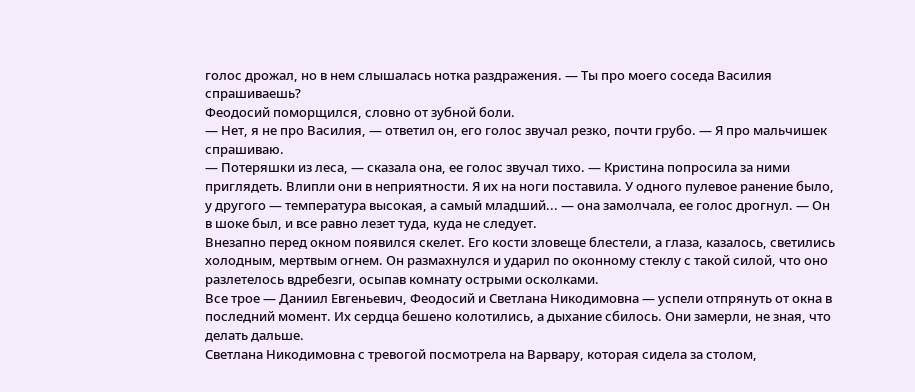голос дрожал, но в нем слышалась нотка раздражения. — Ты про моего соседа Василия спрашиваешь?
Феодосий поморщился, словно от зубной боли.
— Нет, я не про Василия, — ответил он, его голос звучал резко, почти грубо. — Я про мальчишек спрашиваю.
— Потеряшки из леса, — сказала она, ее голос звучал тихо. — Кристина попросила за ними приглядеть. Влипли они в неприятности. Я их на ноги поставила. У одного пулевое ранение было, у другого — температура высокая, а самый младший... — она замолчала, ее голос дрогнул. — Он в шоке был, и все равно лезет туда, куда не следует.
Внезапно перед окном появился скелет. Его кости зловеще блестели, а глаза, казалось, светились холодным, мертвым огнем. Он размахнулся и ударил по оконному стеклу с такой силой, что оно разлетелось вдребезги, осыпав комнату острыми осколками.
Все трое — Даниил Евгеньевич, Феодосий и Светлана Никодимовна — успели отпрянуть от окна в последний момент. Их сердца бешено колотились, а дыхание сбилось. Они замерли, не зная, что делать дальше.
Светлана Никодимовна с тревогой посмотрела на Варвару, которая сидела за столом,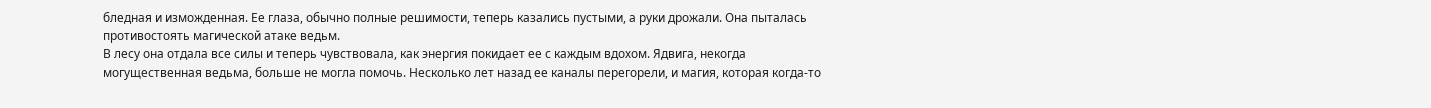бледная и изможденная. Ее глаза, обычно полные решимости, теперь казались пустыми, а руки дрожали. Она пыталась противостоять магической атаке ведьм.
В лесу она отдала все силы и теперь чувствовала, как энергия покидает ее с каждым вдохом. Ядвига, некогда могущественная ведьма, больше не могла помочь. Несколько лет назад ее каналы перегорели, и магия, которая когда-то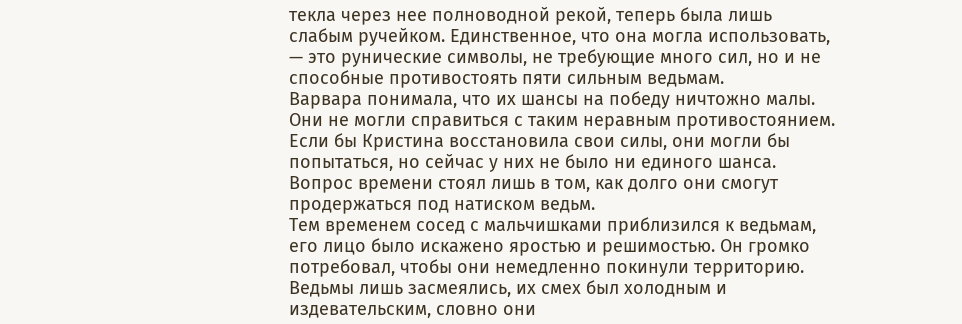текла через нее полноводной рекой, теперь была лишь слабым ручейком. Единственное, что она могла использовать, — это рунические символы, не требующие много сил, но и не способные противостоять пяти сильным ведьмам.
Варвара понимала, что их шансы на победу ничтожно малы. Они не могли справиться с таким неравным противостоянием. Если бы Кристина восстановила свои силы, они могли бы попытаться, но сейчас у них не было ни единого шанса. Вопрос времени стоял лишь в том, как долго они смогут продержаться под натиском ведьм.
Тем временем сосед с мальчишками приблизился к ведьмам, его лицо было искажено яростью и решимостью. Он громко потребовал, чтобы они немедленно покинули территорию. Ведьмы лишь засмеялись, их смех был холодным и издевательским, словно они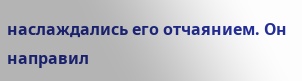наслаждались его отчаянием. Он направил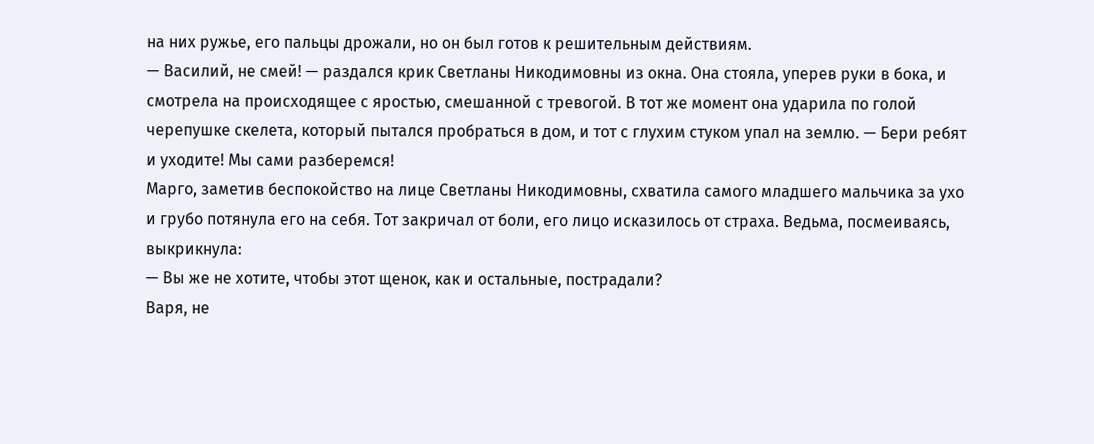на них ружье, его пальцы дрожали, но он был готов к решительным действиям.
— Василий, не смей! — раздался крик Светланы Никодимовны из окна. Она стояла, уперев руки в бока, и смотрела на происходящее с яростью, смешанной с тревогой. В тот же момент она ударила по голой черепушке скелета, который пытался пробраться в дом, и тот с глухим стуком упал на землю. — Бери ребят и уходите! Мы сами разберемся!
Марго, заметив беспокойство на лице Светланы Никодимовны, схватила самого младшего мальчика за ухо и грубо потянула его на себя. Тот закричал от боли, его лицо исказилось от страха. Ведьма, посмеиваясь, выкрикнула:
— Вы же не хотите, чтобы этот щенок, как и остальные, пострадали?
Варя, не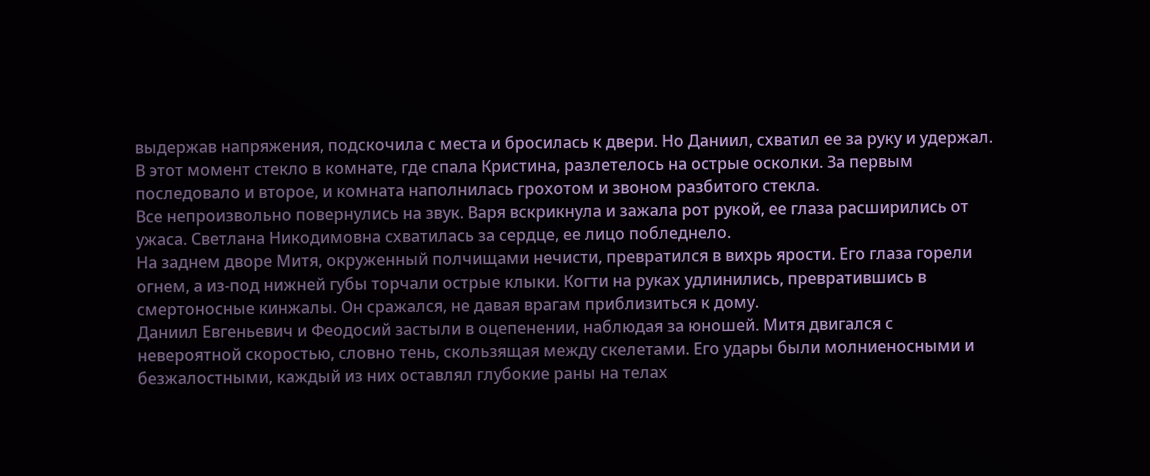выдержав напряжения, подскочила с места и бросилась к двери. Но Даниил, схватил ее за руку и удержал. В этот момент стекло в комнате, где спала Кристина, разлетелось на острые осколки. За первым последовало и второе, и комната наполнилась грохотом и звоном разбитого стекла.
Все непроизвольно повернулись на звук. Варя вскрикнула и зажала рот рукой, ее глаза расширились от ужаса. Светлана Никодимовна схватилась за сердце, ее лицо побледнело.
На заднем дворе Митя, окруженный полчищами нечисти, превратился в вихрь ярости. Его глаза горели огнем, а из-под нижней губы торчали острые клыки. Когти на руках удлинились, превратившись в смертоносные кинжалы. Он сражался, не давая врагам приблизиться к дому.
Даниил Евгеньевич и Феодосий застыли в оцепенении, наблюдая за юношей. Митя двигался с невероятной скоростью, словно тень, скользящая между скелетами. Его удары были молниеносными и безжалостными, каждый из них оставлял глубокие раны на телах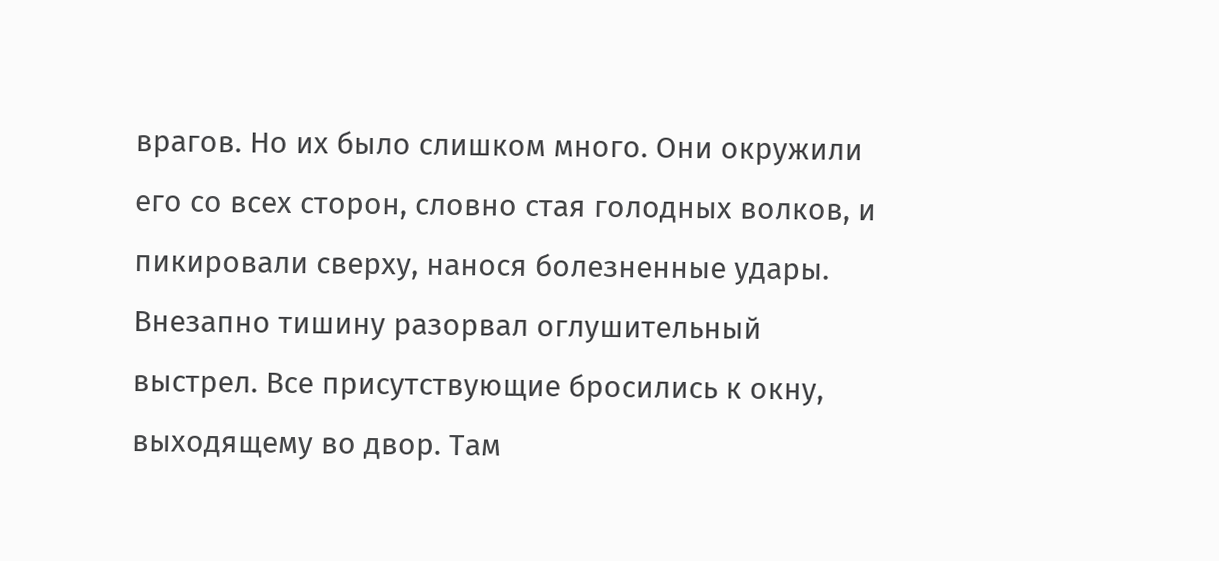врагов. Но их было слишком много. Они окружили его со всех сторон, словно стая голодных волков, и пикировали сверху, нанося болезненные удары.
Внезапно тишину разорвал оглушительный выстрел. Все присутствующие бросились к окну, выходящему во двор. Там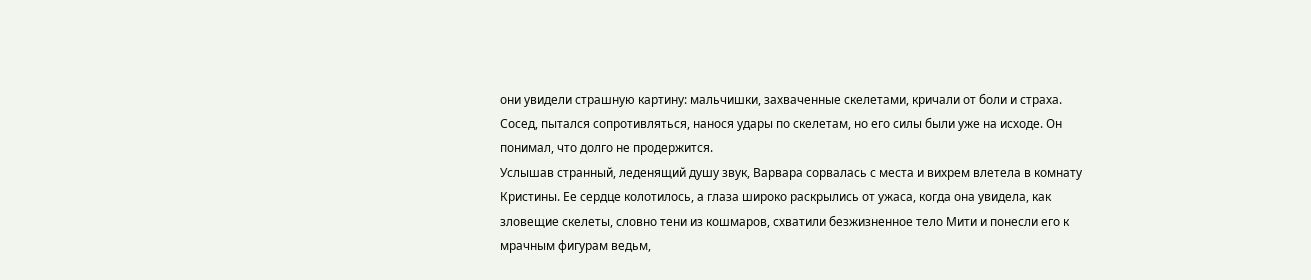они увидели страшную картину: мальчишки, захваченные скелетами, кричали от боли и страха. Сосед, пытался сопротивляться, нанося удары по скелетам, но его силы были уже на исходе. Он понимал, что долго не продержится.
Услышав странный, леденящий душу звук, Варвара сорвалась с места и вихрем влетела в комнату Кристины. Ее сердце колотилось, а глаза широко раскрылись от ужаса, когда она увидела, как зловещие скелеты, словно тени из кошмаров, схватили безжизненное тело Мити и понесли его к мрачным фигурам ведьм,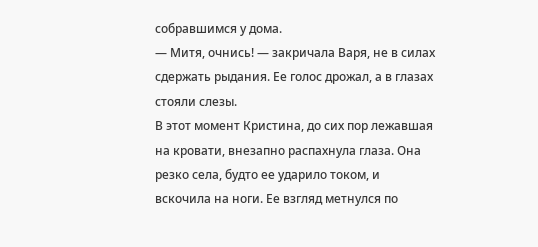собравшимся у дома.
— Митя, очнись! — закричала Варя, не в силах сдержать рыдания. Ее голос дрожал, а в глазах стояли слезы.
В этот момент Кристина, до сих пор лежавшая на кровати, внезапно распахнула глаза. Она резко села, будто ее ударило током, и вскочила на ноги. Ее взгляд метнулся по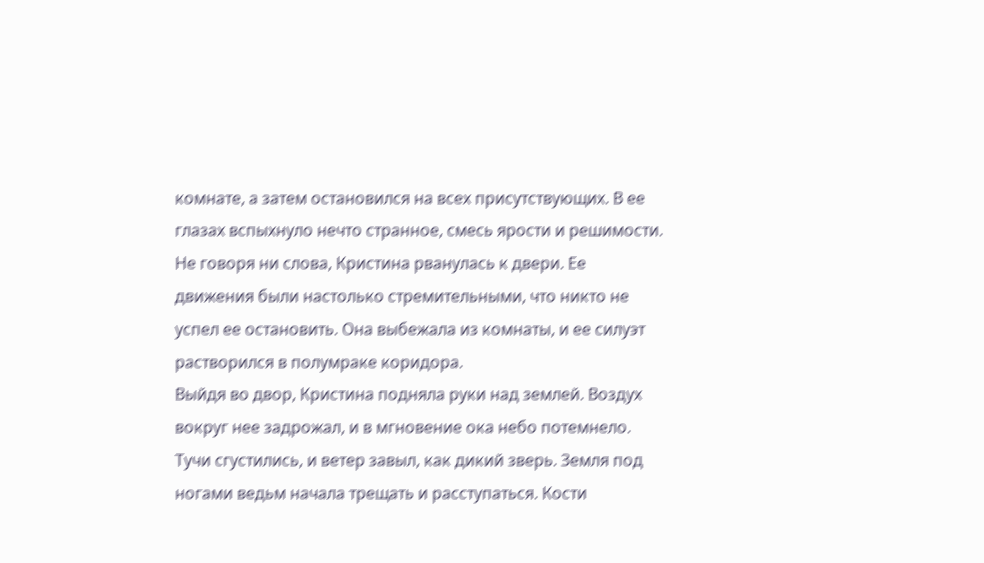комнате, а затем остановился на всех присутствующих. В ее глазах вспыхнуло нечто странное, смесь ярости и решимости.
Не говоря ни слова, Кристина рванулась к двери. Ее движения были настолько стремительными, что никто не успел ее остановить. Она выбежала из комнаты, и ее силуэт растворился в полумраке коридора.
Выйдя во двор, Кристина подняла руки над землей. Воздух вокруг нее задрожал, и в мгновение ока небо потемнело. Тучи сгустились, и ветер завыл, как дикий зверь. Земля под ногами ведьм начала трещать и расступаться. Кости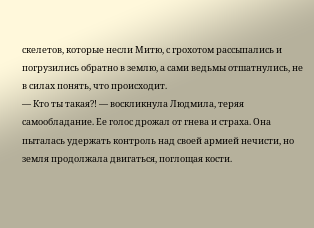скелетов, которые несли Митю, с грохотом рассыпались и погрузились обратно в землю, а сами ведьмы отшатнулись, не в силах понять, что происходит.
— Кто ты такая?! — воскликнула Людмила, теряя самообладание. Ее голос дрожал от гнева и страха. Она пыталась удержать контроль над своей армией нечисти, но земля продолжала двигаться, поглощая кости.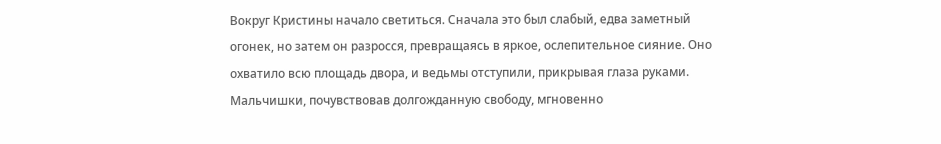Вокруг Кристины начало светиться. Сначала это был слабый, едва заметный огонек, но затем он разросся, превращаясь в яркое, ослепительное сияние. Оно охватило всю площадь двора, и ведьмы отступили, прикрывая глаза руками.
Мальчишки, почувствовав долгожданную свободу, мгновенно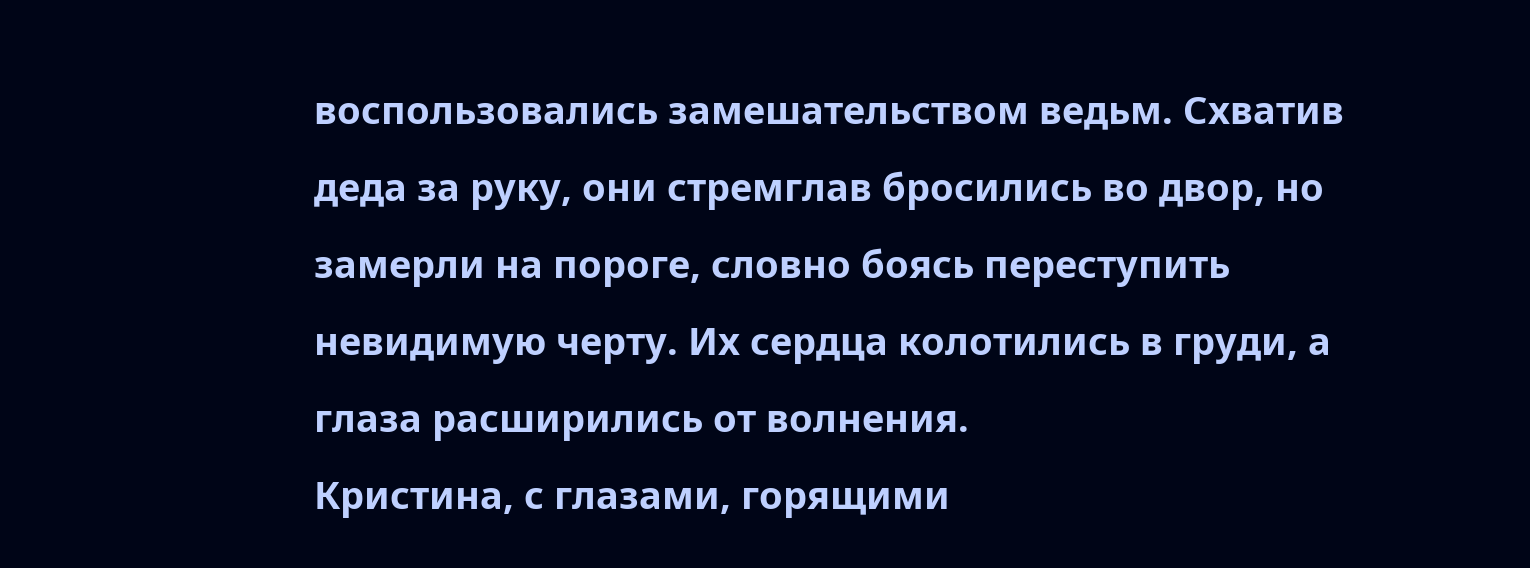воспользовались замешательством ведьм. Схватив деда за руку, они стремглав бросились во двор, но замерли на пороге, словно боясь переступить невидимую черту. Их сердца колотились в груди, а глаза расширились от волнения.
Кристина, с глазами, горящими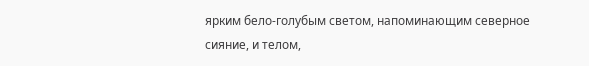ярким бело-голубым светом, напоминающим северное сияние, и телом,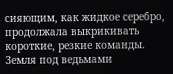сияющим, как жидкое серебро, продолжала выкрикивать короткие, резкие команды. Земля под ведьмами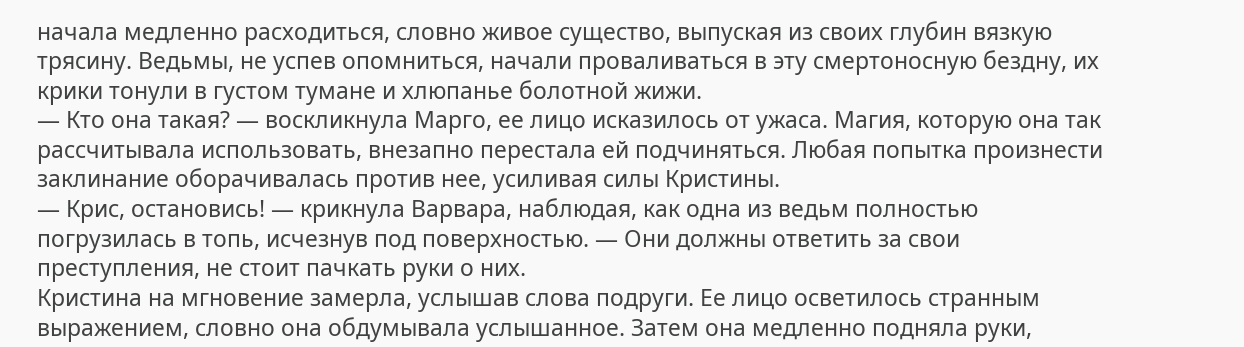начала медленно расходиться, словно живое существо, выпуская из своих глубин вязкую трясину. Ведьмы, не успев опомниться, начали проваливаться в эту смертоносную бездну, их крики тонули в густом тумане и хлюпанье болотной жижи.
— Кто она такая? — воскликнула Марго, ее лицо исказилось от ужаса. Магия, которую она так рассчитывала использовать, внезапно перестала ей подчиняться. Любая попытка произнести заклинание оборачивалась против нее, усиливая силы Кристины.
— Крис, остановись! — крикнула Варвара, наблюдая, как одна из ведьм полностью погрузилась в топь, исчезнув под поверхностью. — Они должны ответить за свои преступления, не стоит пачкать руки о них.
Кристина на мгновение замерла, услышав слова подруги. Ее лицо осветилось странным выражением, словно она обдумывала услышанное. Затем она медленно подняла руки,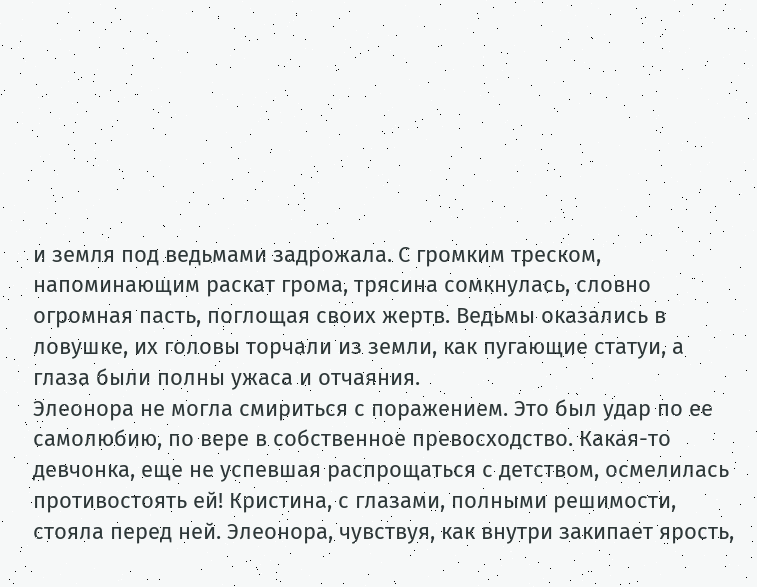и земля под ведьмами задрожала. С громким треском, напоминающим раскат грома, трясина сомкнулась, словно огромная пасть, поглощая своих жертв. Ведьмы оказались в ловушке, их головы торчали из земли, как пугающие статуи, а глаза были полны ужаса и отчаяния.
Элеонора не могла смириться с поражением. Это был удар по ее самолюбию, по вере в собственное превосходство. Какая-то девчонка, еще не успевшая распрощаться с детством, осмелилась противостоять ей! Кристина, с глазами, полными решимости, стояла перед ней. Элеонора, чувствуя, как внутри закипает ярость,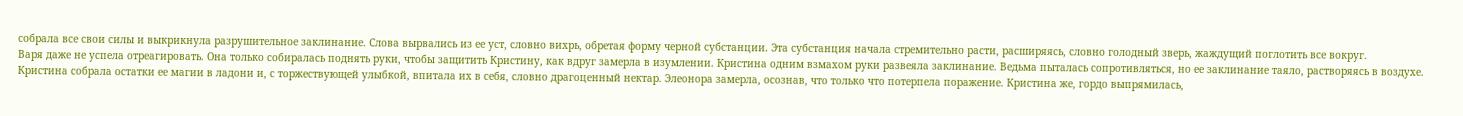собрала все свои силы и выкрикнула разрушительное заклинание. Слова вырвались из ее уст, словно вихрь, обретая форму черной субстанции. Эта субстанция начала стремительно расти, расширяясь, словно голодный зверь, жаждущий поглотить все вокруг.
Варя даже не успела отреагировать. Она только собиралась поднять руки, чтобы защитить Кристину, как вдруг замерла в изумлении. Кристина одним взмахом руки развеяла заклинание. Ведьма пыталась сопротивляться, но ее заклинание таяло, растворяясь в воздухе. Кристина собрала остатки ее магии в ладони и, с торжествующей улыбкой, впитала их в себя, словно драгоценный нектар. Элеонора замерла, осознав, что только что потерпела поражение. Кристина же, гордо выпрямилась,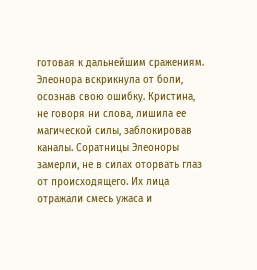готовая к дальнейшим сражениям.
Элеонора вскрикнула от боли, осознав свою ошибку. Кристина, не говоря ни слова, лишила ее магической силы, заблокировав каналы. Соратницы Элеоноры замерли, не в силах оторвать глаз от происходящего. Их лица отражали смесь ужаса и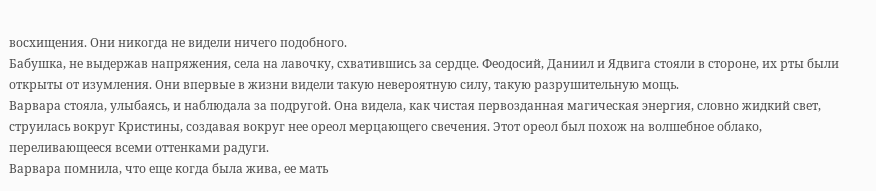восхищения. Они никогда не видели ничего подобного.
Бабушка, не выдержав напряжения, села на лавочку, схватившись за сердце. Феодосий, Даниил и Ядвига стояли в стороне, их рты были открыты от изумления. Они впервые в жизни видели такую невероятную силу, такую разрушительную мощь.
Варвара стояла, улыбаясь, и наблюдала за подругой. Она видела, как чистая первозданная магическая энергия, словно жидкий свет, струилась вокруг Кристины, создавая вокруг нее ореол мерцающего свечения. Этот ореол был похож на волшебное облако, переливающееся всеми оттенками радуги.
Варвара помнила, что еще когда была жива, ее мать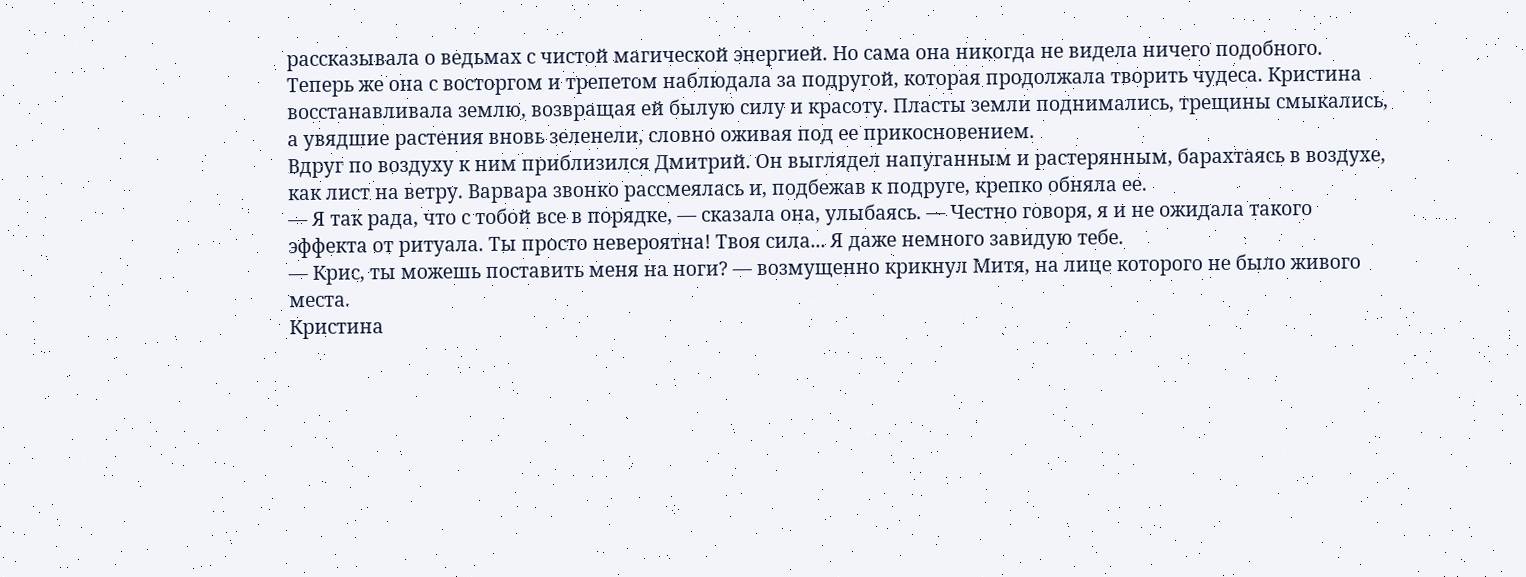рассказывала о ведьмах с чистой магической энергией. Но сама она никогда не видела ничего подобного. Теперь же она с восторгом и трепетом наблюдала за подругой, которая продолжала творить чудеса. Кристина восстанавливала землю, возвращая ей былую силу и красоту. Пласты земли поднимались, трещины смыкались, а увядшие растения вновь зеленели, словно оживая под ее прикосновением.
Вдруг по воздуху к ним приблизился Дмитрий. Он выглядел напуганным и растерянным, барахтаясь в воздухе, как лист на ветру. Варвара звонко рассмеялась и, подбежав к подруге, крепко обняла ее.
— Я так рада, что с тобой все в порядке, — сказала она, улыбаясь. — Честно говоря, я и не ожидала такого эффекта от ритуала. Ты просто невероятна! Твоя сила... Я даже немного завидую тебе.
— Крис, ты можешь поставить меня на ноги? — возмущенно крикнул Митя, на лице которого не было живого места.
Кристина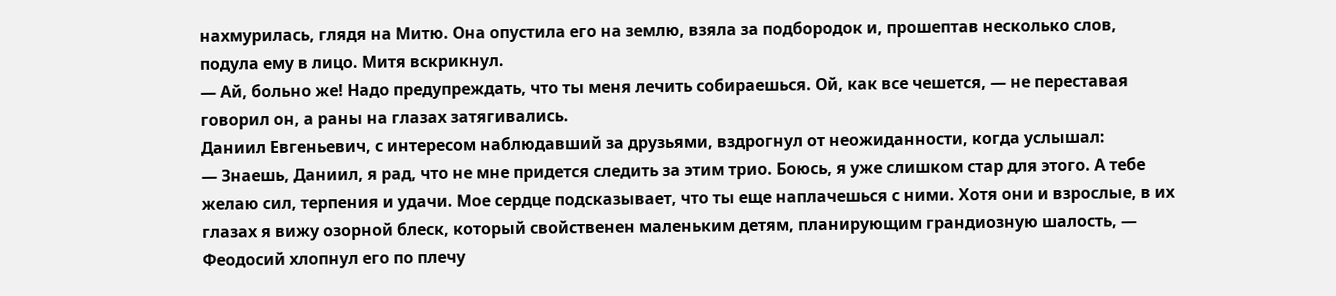нахмурилась, глядя на Митю. Она опустила его на землю, взяла за подбородок и, прошептав несколько слов, подула ему в лицо. Митя вскрикнул.
— Ай, больно же! Надо предупреждать, что ты меня лечить собираешься. Ой, как все чешется, — не переставая говорил он, а раны на глазах затягивались.
Даниил Евгеньевич, с интересом наблюдавший за друзьями, вздрогнул от неожиданности, когда услышал:
— Знаешь, Даниил, я рад, что не мне придется следить за этим трио. Боюсь, я уже слишком стар для этого. А тебе желаю сил, терпения и удачи. Мое сердце подсказывает, что ты еще наплачешься с ними. Хотя они и взрослые, в их глазах я вижу озорной блеск, который свойственен маленьким детям, планирующим грандиозную шалость, — Феодосий хлопнул его по плечу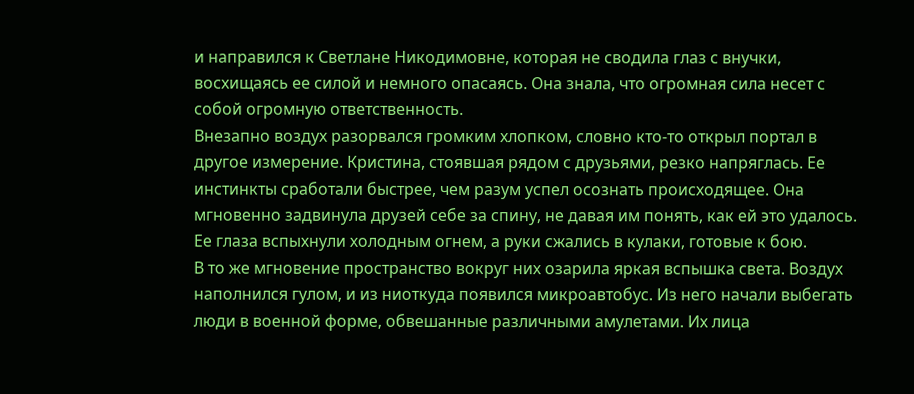и направился к Светлане Никодимовне, которая не сводила глаз с внучки, восхищаясь ее силой и немного опасаясь. Она знала, что огромная сила несет с собой огромную ответственность.
Внезапно воздух разорвался громким хлопком, словно кто-то открыл портал в другое измерение. Кристина, стоявшая рядом с друзьями, резко напряглась. Ее инстинкты сработали быстрее, чем разум успел осознать происходящее. Она мгновенно задвинула друзей себе за спину, не давая им понять, как ей это удалось. Ее глаза вспыхнули холодным огнем, а руки сжались в кулаки, готовые к бою.
В то же мгновение пространство вокруг них озарила яркая вспышка света. Воздух наполнился гулом, и из ниоткуда появился микроавтобус. Из него начали выбегать люди в военной форме, обвешанные различными амулетами. Их лица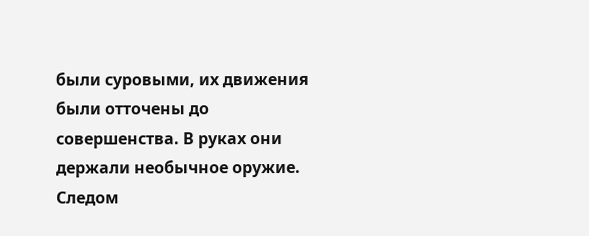были суровыми, их движения были отточены до совершенства. В руках они держали необычное оружие.
Следом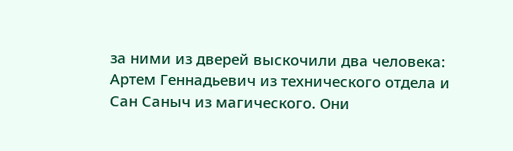за ними из дверей выскочили два человека: Артем Геннадьевич из технического отдела и Сан Саныч из магического. Они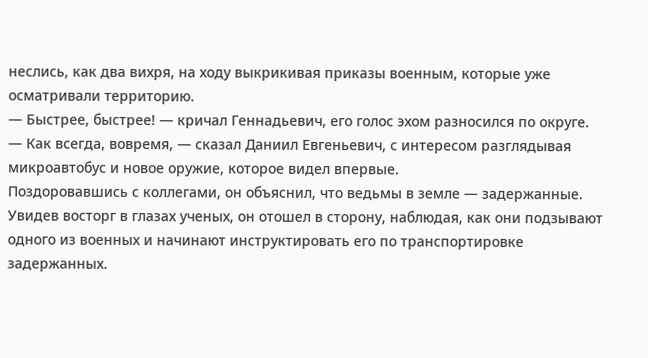неслись, как два вихря, на ходу выкрикивая приказы военным, которые уже осматривали территорию.
— Быстрее, быстрее! — кричал Геннадьевич, его голос эхом разносился по округе.
— Как всегда, вовремя, — сказал Даниил Евгеньевич, с интересом разглядывая микроавтобус и новое оружие, которое видел впервые.
Поздоровавшись с коллегами, он объяснил, что ведьмы в земле — задержанные. Увидев восторг в глазах ученых, он отошел в сторону, наблюдая, как они подзывают одного из военных и начинают инструктировать его по транспортировке задержанных.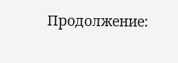Продолжение: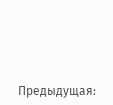Предыдущая: